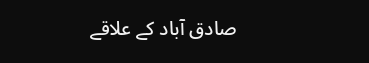صادق آباد کے علاقے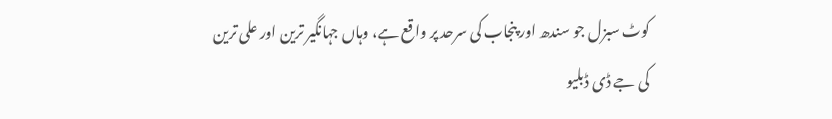کوٹ سبزل جو سندھ اور پنجاب کی سرحد پر واقع ہے، وہاں جہانگیر ترین اور علی ترین کی جے ڈی ڈبلیو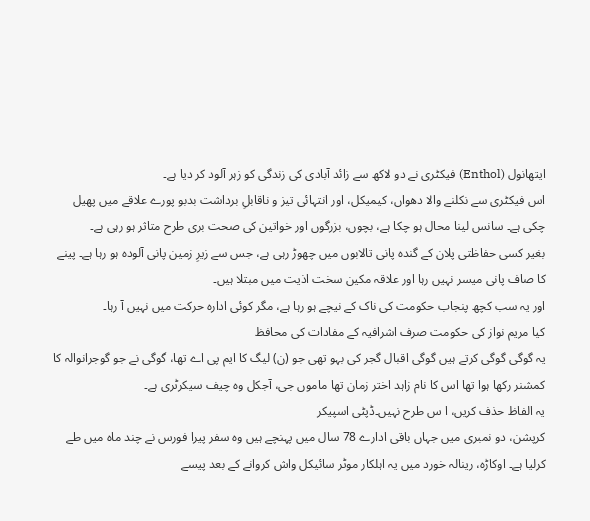ایتھانول (Enthol) فیکٹری نے دو لاکھ سے زائد آبادی کی زندگی کو زہر آلود کر دیا ہے۔
اس فیکٹری سے نکلنے والا دھواں، کیمیکل، اور انتہائی تیز و ناقابلِ برداشت بدبو پورے علاقے میں پھیل چکی ہے۔ سانس لینا محال ہو چکا ہے، بچوں، بزرگوں اور خواتین کی صحت بری طرح متاثر ہو رہی ہے۔
بغیر کسی حفاظتی پلان کے گندہ پانی تالابوں میں چھوڑ رہی ہے، جس سے زیرِ زمین پانی آلودہ ہو رہا ہے۔ پینے کا صاف پانی میسر نہیں رہا اور علاقہ مکین سخت اذیت میں مبتلا ہیں۔
اور یہ سب کچھ پنجاب حکومت کی ناک کے نیچے ہو رہا ہے، مگر کوئی ادارہ حرکت میں نہیں آ رہا۔
کیا مریم نواز کی حکومت صرف اشرافیہ کے مفادات کی محافظ
یہ گوگی گوگی کرتے ہیں گوگی اقبال گجر کی بہو تھی جو (ن) لیگ کا ایم پی اے تھا، گوگی نے جو گوجرانوالہ کا کمشنر رکھا ہوا تھا اس کا نام زاہد اختر زمان تھا ماموں جی، آجکل وہ چیف سیکرٹری ہے۔
یہ الفاظ حذف کریں، ا س طرح نہیں۔ڈپٹی اسپیکر
کرپشن، دو نمبری میں جہاں باقی ادارے 78 سال میں پہنچے ہیں وہ سفر پیرا فورس نے چند ماہ میں طے کرلیا ہے۔ اوکاڑہ، رینالہ خورد میں یہ اہلکار موٹر سائیکل واش کروانے کے بعد پیسے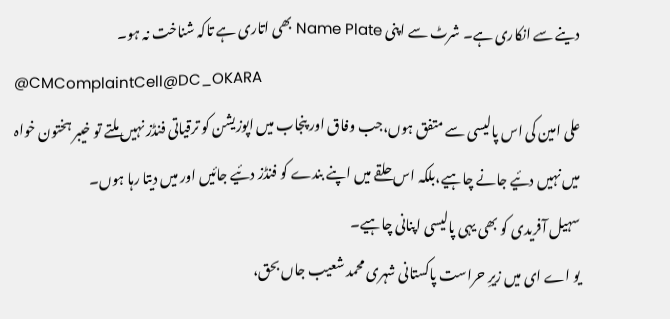دینے سے انکاری ہے۔ شرٹ سے اپنی Name Plate بھی اتاری ہے تاکہ شناخت نہ ہو۔
@CMComplaintCell@DC_OKARA
علی امین کی اس پالیسی سے متفق ہوں،جب وفاق اور پنجاب میں اپوزیشن کو ترقیاتی فنڈز نہیں ملتے تو خیبر ہختون خواہ میں نہیں دئیے جانے چاہیے،بلکہ اس حلقے میں اپنے بندے کو فنڈز دئیے جائیں اور میں دیتا رہا ہوں۔
سہیل آفریدی کو بھی یہی پالیسی اپنانی چاہیے۔
یو اے ای میں زیرِ حراست پاکستانی شہری محمد شعیب جاں بحق،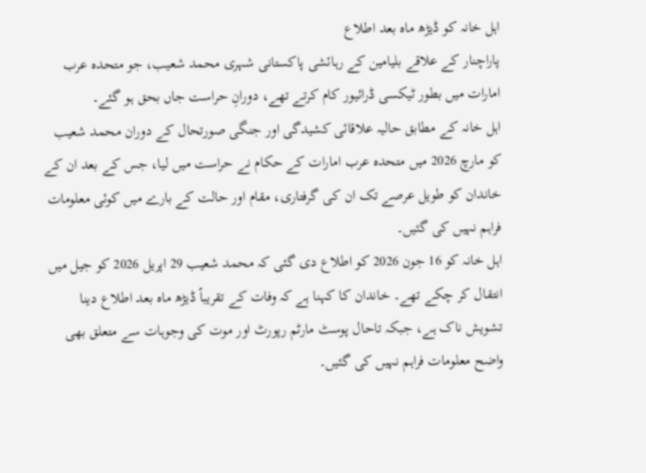اہل خانہ کو ڈیڑھ ماہ بعد اطلاع
پاراچنار کے علاقے بلیامین کے رہائشی پاکستانی شہری محمد شعیب، جو متحدہ عرب امارات میں بطور ٹیکسی ڈرائیور کام کرتے تھے، دورانِ حراست جاں بحق ہو گئے۔
اہل خانہ کے مطابق حالیہ علاقائی کشیدگی اور جنگی صورتحال کے دوران محمد شعیب کو مارچ 2026 میں متحدہ عرب امارات کے حکام نے حراست میں لیا، جس کے بعد ان کے خاندان کو طویل عرصے تک ان کی گرفتاری، مقام اور حالت کے بارے میں کوئی معلومات فراہم نہیں کی گئیں۔
اہل خانہ کو 16 جون 2026 کو اطلاع دی گئی کہ محمد شعیب 29 اپریل 2026 کو جیل میں انتقال کر چکے تھے۔ خاندان کا کہنا ہے کہ وفات کے تقریباً ڈیڑھ ماہ بعد اطلاع دینا تشویش ناک ہے، جبکہ تاحال پوسٹ مارٹم رپورٹ اور موت کی وجوہات سے متعلق بھی واضح معلومات فراہم نہیں کی گئیں۔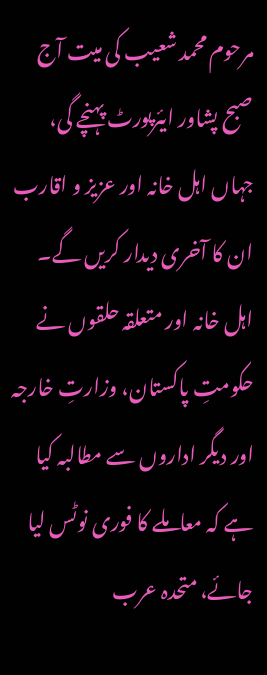مرحوم محمد شعیب کی میت آج صبح پشاور ایئرپورٹ پہنچے گی، جہاں اہل خانہ اور عزیز و اقارب ان کا آخری دیدار کریں گے۔
اہل خانہ اور متعلقہ حلقوں نے حکومتِ پاکستان، وزارتِ خارجہ اور دیگر اداروں سے مطالبہ کیا ہے کہ معاملے کا فوری نوٹس لیا جائے، متحدہ عرب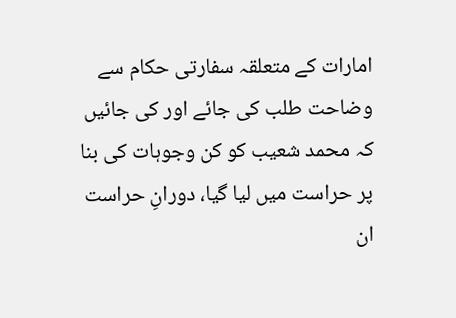امارات کے متعلقہ سفارتی حکام سے وضاحت طلب کی جائے اور کی جائیں کہ محمد شعیب کو کن وجوہات کی بنا پر حراست میں لیا گیا، دورانِ حراست ان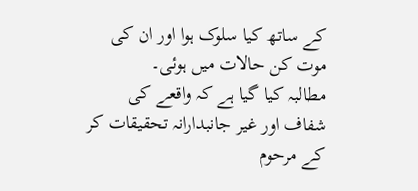کے ساتھ کیا سلوک ہوا اور ان کی موت کن حالات میں ہوئی۔
مطالبہ کیا گیا ہے کہ واقعے کی شفاف اور غیر جانبدارانہ تحقیقات کر کے مرحوم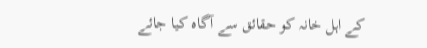کے اہل خانہ کو حقائق سے آگاہ کیا جائے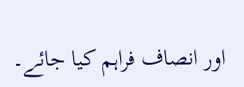اور انصاف فراہم کیا جائے۔